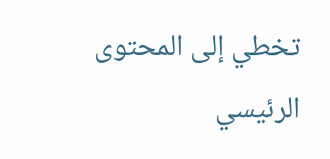تخطي إلى المحتوى الرئيسي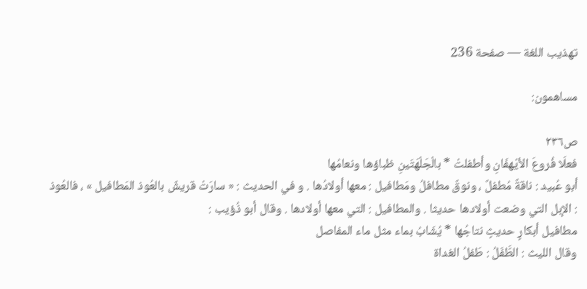تهذيب اللغة — صفحة 236

مساهمون:

ص٢٣٦
فعلَا فُروعَ الأيْهفَانِ وأطفلتْ * بالْجَلْهَتَينِ ظباؤها ونعامُها
أبو عُبيد : ناقةٌ مُطفلٌ ، ونوقٌ مطافلُ ومَطافيل : معها أولادُها . و في الحديث : « سارَتْ قريشٌ بالعُوذ المَطافيل » ، فالعُوذ : الإبل التي وضعت أولادها حديثا . والمطافيل : التي معها أولادها . وقال أبو ذُؤيب :
مطافيل أبكارٍ حديثٍ نتاجُها * يُشَابُ بماء مثل ماء المفاصل
وقال الليث : الطَّفَلُ : طَفلُ الغداة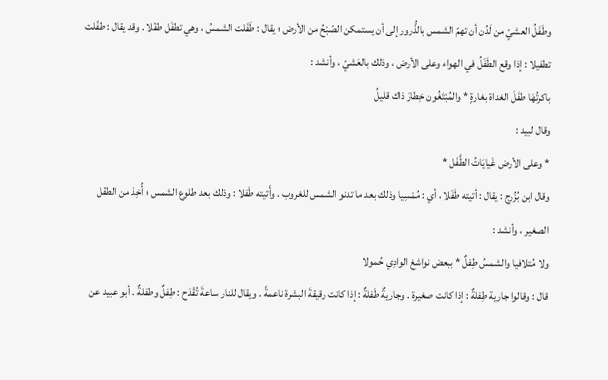وطَفَلُ العشيّ من لَدُن أن تهمّ الشمس بالذُّرور إلى أن يستمكن الصّبْحُ من الأرض ؛ يقال : طَفَلت الشمسُ ، وهي تطفَل طفْلا . وقد يقال : طفّلت تطفيلا : إذا وقع الطَفَلُ في الهواء وعلى الأرض ، وذلك بالعَشيّ ، وأنشد :
باكرتُهَا طفَلَ الغداة بغارةٍ * والمُبْتَغُون خِطارَ ذاك قليلُ
وقال لبيد :
* وعلى الأرض غَيايَاتُ الطَّفَل *
وقال ابن بُزُرج : يقال : أتيته طَفَلا ، أي : مُمْسِيا وذلك بعد ما تدنو الشمس للغروب . وأَتيته طَفلا : وذلك بعد طلوع الشمس ؛ أُخِذ من الطفْل الصغير ، وأنشد :
ولا مُتلافيا والشمسُ طِفلٌ * ببعض نواشغ الوادِي حُمولا
قال : وقالوا جارية طِفلةٌ : إذا كانت صغيرة . وجاريةٌ طَفلةٌ : إذا كانت رقيقةَ البشرة ناعمةً . ويقال للنار ساعةَ تُقْدَح : طِفلٌ وطفلةٌ . أبو عبيد عن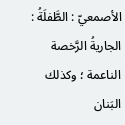الأصمعيّ : الطَّفلَةُ : الجاريةُ الرَّخصة الناعمة ؛ وكذلك البَنان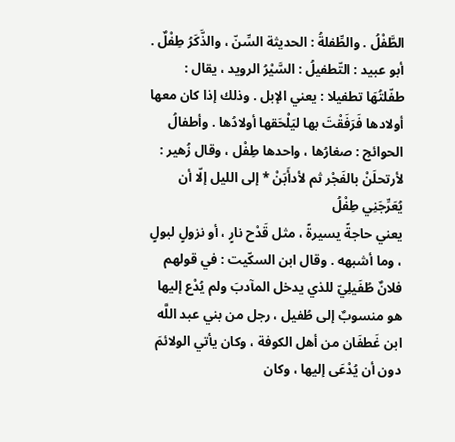الطَّفْلُ . والطِّفلةُ : الحديثة السِّنّ ، والذَّكَرُ طِفْلٌ . أبو عبيد : التّطفيلُ : السَّيْرُ الرويد ، يقال : طفّلتُهَا تطفيلا : يعني الإبل . وذلك إذا كان معها أولادها فَرَفَقْتَ بها ليَلْحَقها أولادُها . وأطفالُ الحوائج : صغارُها ، واحدها طِفْل ، وقال زُهير :
لأرتحلَنْ بالفَجْر ثم لأدأَبَنْ * إلى الليل إلّا أن يُعَرِّجَنِي طِفْلُ
يعني حاجةً يسيرةً ، مثل قَدْح نارٍ ، أو نزولٍ لبولٍ ، وما أشبهه . وقال ابن السكّيت : في قولهم فلانٌ طُفَيلِيّ للذي يدخل المآدبَ ولم يُدْع إليها هو منسوبٌ إلى طُفيل ، رجل من بني عبد اللَّه ابن غَطفَان من أهل الكوفة ، وكان يأتي الولائمَ دون أن يُدْعَى إليها ، وكان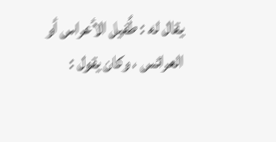يقال له : طُفيل الأعراس أو العرائس ، وكان يقول :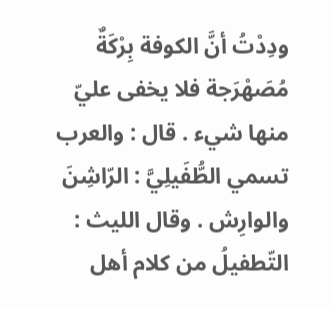ودِدْتُ أنَّ الكوفة بِرْكَةٌ مُصَهْرَجة فلا يخفى عليّ منها شيء . قال : والعرب تسمي الطُّفَيلِيَّ : الرّاشِنَ والوارِش . وقال الليث : التّطفيلُ من كلام أهل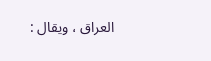العراق ، ويقال :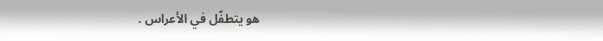هو يتطفّل في الأعراس .